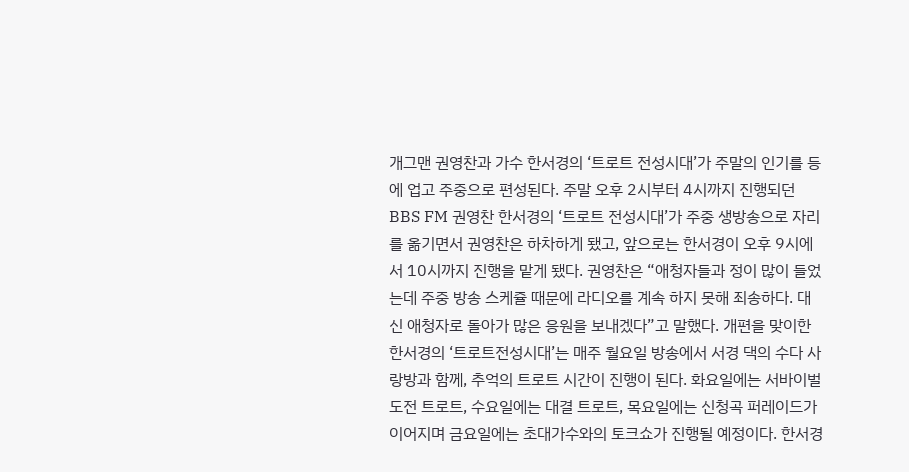개그맨 권영찬과 가수 한서경의 ‘트로트 전성시대’가 주말의 인기를 등에 업고 주중으로 편성된다. 주말 오후 2시부터 4시까지 진행되던 BBS FM 권영찬 한서경의 ‘트로트 전성시대’가 주중 생방송으로 자리를 옮기면서 권영찬은 하차하게 됐고, 앞으로는 한서경이 오후 9시에서 10시까지 진행을 맡게 됐다. 권영찬은 “애청자들과 정이 많이 들었는데 주중 방송 스케쥴 때문에 라디오를 계속 하지 못해 죄송하다. 대신 애청자로 돌아가 많은 응원을 보내겠다”고 말했다. 개편을 맞이한 한서경의 ‘트로트전성시대’는 매주 월요일 방송에서 서경 댁의 수다 사랑방과 함께, 추억의 트로트 시간이 진행이 된다. 화요일에는 서바이벌 도전 트로트, 수요일에는 대결 트로트, 목요일에는 신청곡 퍼레이드가 이어지며 금요일에는 초대가수와의 토크쇼가 진행될 예정이다. 한서경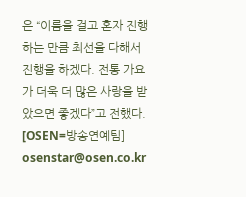은 “이름을 걸고 혼자 진행 하는 만큼 최선을 다해서 진행을 하겠다. 전통 가요가 더욱 더 많은 사랑을 받았으면 좋겠다”고 전했다. [OSEN=방송연예팀] osenstar@osen.co.kr